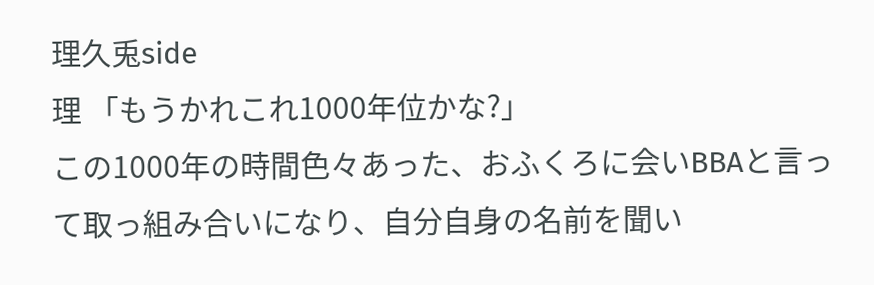理久兎side
理 「もうかれこれ1000年位かな?」
この1000年の時間色々あった、おふくろに会いBBAと言って取っ組み合いになり、自分自身の名前を聞い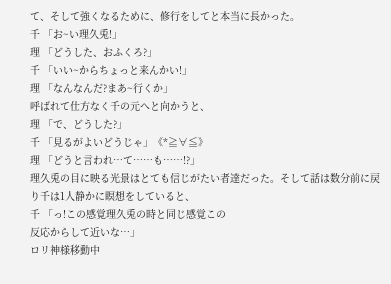て、そして強くなるために、修行をしてと本当に長かった。
千 「お~い理久兎!」
理 「どうした、おふくろ?」
千 「いい~からちょっと来んかい!」
理 「なんなんだ?まあ~行くか」
呼ばれて仕方なく千の元へと向かうと、
理 「で、どうした?」
千 「見るがよいどうじゃ」《*≧∀≦》
理 「どうと言われ…て……も……!?」
理久兎の目に映る光景はとても信じがたい者達だった。そして話は数分前に戻り千は1人静かに瞑想をしていると、
千 「っ!この感覚理久兎の時と同じ感覚この
反応からして近いな…」
ロリ神様移動中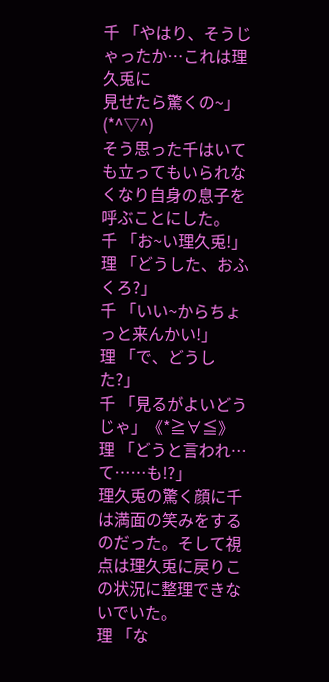千 「やはり、そうじゃったか…これは理久兎に
見せたら驚くの~」(*^▽^)
そう思った千はいても立ってもいられなくなり自身の息子を呼ぶことにした。
千 「お~い理久兎!」
理 「どうした、おふくろ?」
千 「いい~からちょっと来んかい!」
理 「で、どうした?」
千 「見るがよいどうじゃ」《*≧∀≦》
理 「どうと言われ…て……も!?」
理久兎の驚く顔に千は満面の笑みをするのだった。そして視点は理久兎に戻りこの状況に整理できないでいた。
理 「な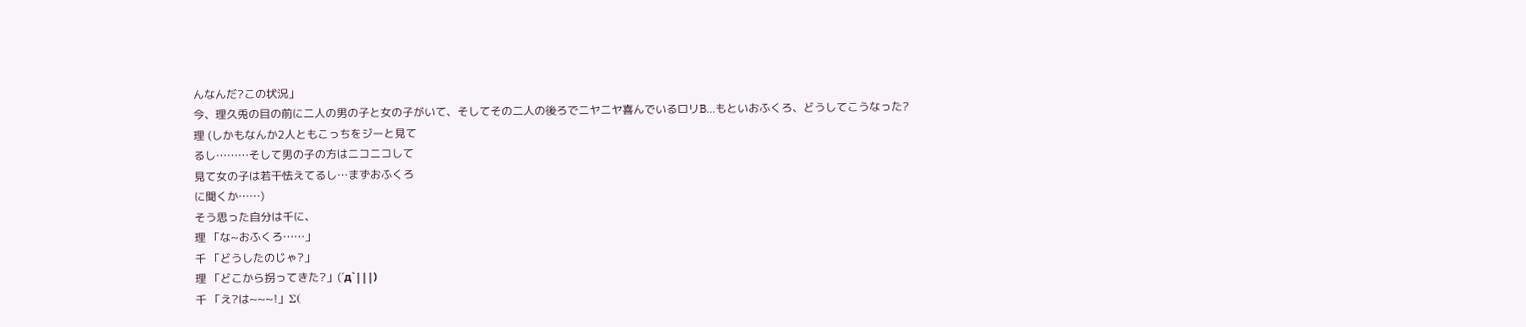んなんだ?この状況」
今、理久兎の目の前に二人の男の子と女の子がいて、そしてその二人の後ろでニヤニヤ喜んでいるロリB…もといおふくろ、どうしてこうなった?
理 (しかもなんか2人ともこっちをジーと見て
るし………そして男の子の方はニコニコして
見て女の子は若干怯えてるし…まずおふくろ
に聞くか……)
そう思った自分は千に、
理 「な~おふくろ……」
千 「どうしたのじゃ?」
理 「どこから拐ってきた?」(´д`|||)
千 「え?は~~~!」Σ(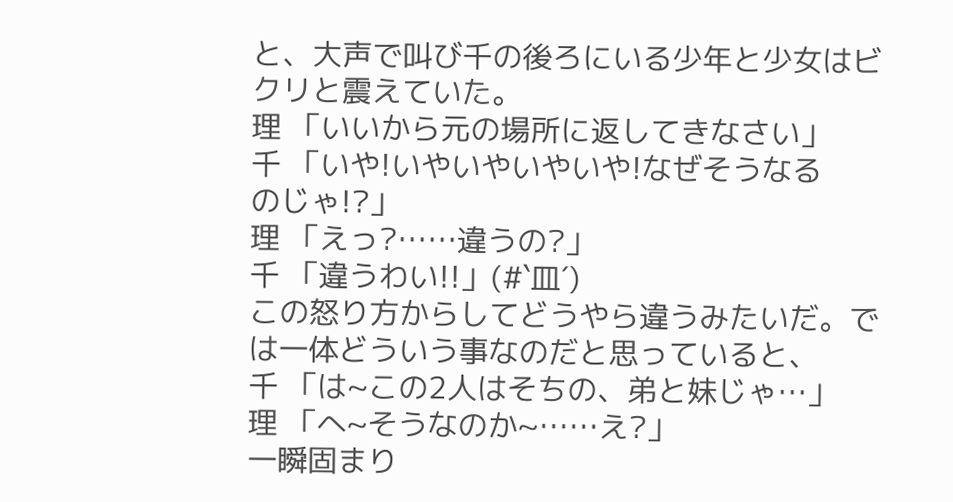と、大声で叫び千の後ろにいる少年と少女はビクリと震えていた。
理 「いいから元の場所に返してきなさい」
千 「いや!いやいやいやいや!なぜそうなる
のじゃ!?」
理 「えっ?……違うの?」
千 「違うわい!!」(#`皿´)
この怒り方からしてどうやら違うみたいだ。では一体どういう事なのだと思っていると、
千 「は~この2人はそちの、弟と妹じゃ…」
理 「へ~そうなのか~……え?」
一瞬固まり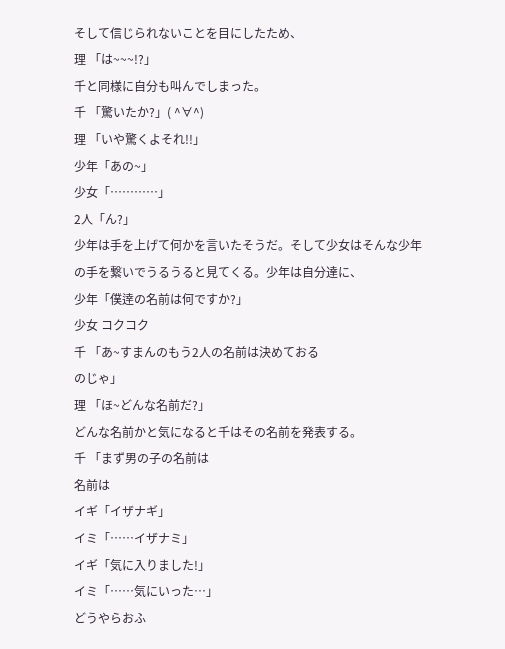そして信じられないことを目にしたため、
理 「は~~~!?」
千と同様に自分も叫んでしまった。
千 「驚いたか?」( ^∀^)
理 「いや驚くよそれ!!」
少年「あの~」
少女「…………」
2人「ん?」
少年は手を上げて何かを言いたそうだ。そして少女はそんな少年の手を繋いでうるうると見てくる。少年は自分達に、
少年「僕逹の名前は何ですか?」
少女 コクコク
千 「あ~すまんのもう2人の名前は決めておる
のじゃ」
理 「ほ~どんな名前だ?」
どんな名前かと気になると千はその名前を発表する。
千 「まず男の子の名前は
名前は
イギ「イザナギ」
イミ「……イザナミ」
イギ「気に入りました!」
イミ「……気にいった…」
どうやらおふ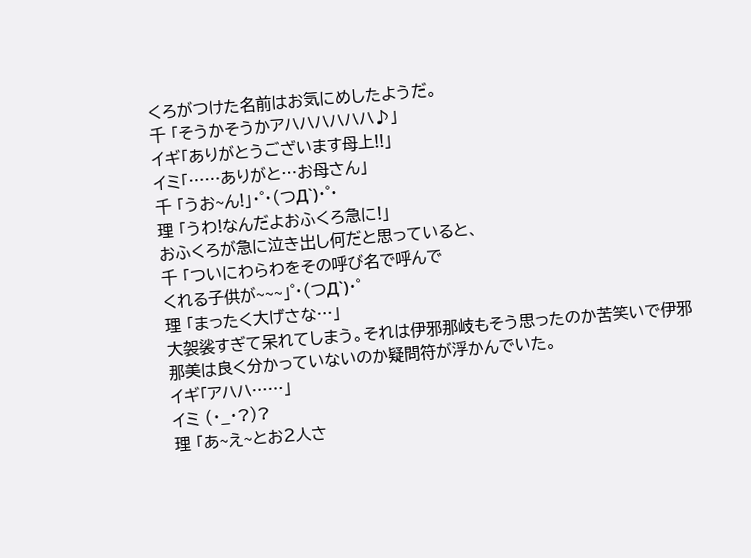くろがつけた名前はお気にめしたようだ。
千 「そうかそうかアハハハハハハ♪」
イギ「ありがとうございます母上!!」
イミ「……ありがと…お母さん」
千 「うお~ん!」・゜・(つД`)・゜・
理 「うわ!なんだよおふくろ急に!」
おふくろが急に泣き出し何だと思っていると、
千 「ついにわらわをその呼び名で呼んで
くれる子供が~~~」゜・(つД`)・゜
理 「まったく大げさな…」
大袈裟すぎて呆れてしまう。それは伊邪那岐もそう思ったのか苦笑いで伊邪那美は良く分かっていないのか疑問符が浮かんでいた。
イギ「アハハ……」
イミ (・_・?)?
理 「あ~え~とお2人さ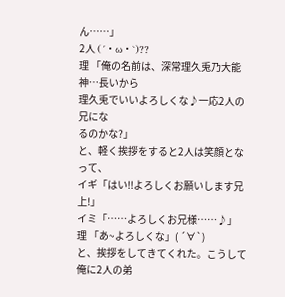ん……」
2人 (´・ω・`)??
理 「俺の名前は、深常理久兎乃大能神…長いから
理久兎でいいよろしくな♪一応2人の兄にな
るのかな?」
と、軽く挨拶をすると2人は笑顔となって、
イギ「はい!!よろしくお願いします兄上!」
イミ「……よろしくお兄様……♪」
理 「あ~よろしくな」( ´∀`)
と、挨拶をしてきてくれた。こうして俺に2人の弟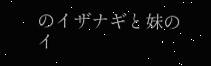のイザナギと妹のイ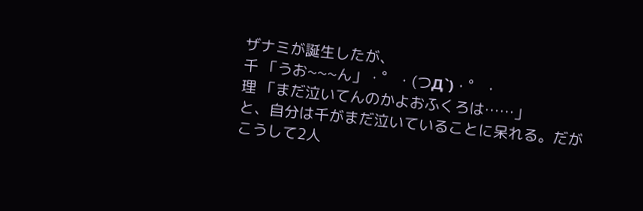ザナミが誕生したが、
千 「うお~~~ん」・゜・(つД`)・゜・
理 「まだ泣いてんのかよおふくろは……」
と、自分は千がまだ泣いていることに呆れる。だがこうして2人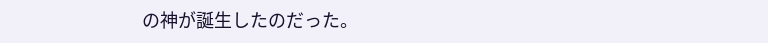の神が誕生したのだった。